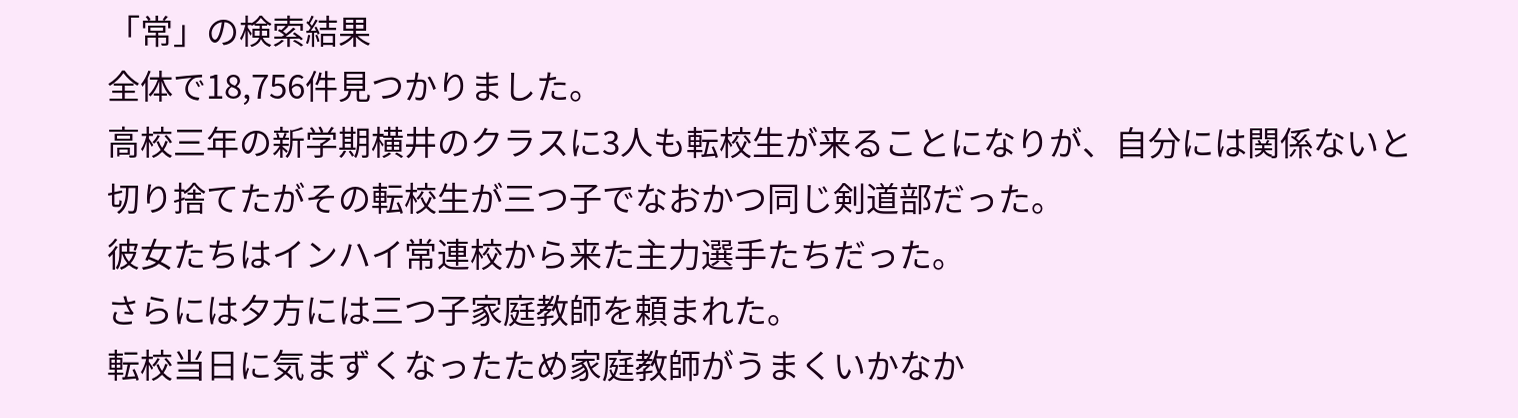「常」の検索結果
全体で18,756件見つかりました。
高校三年の新学期横井のクラスに3人も転校生が来ることになりが、自分には関係ないと切り捨てたがその転校生が三つ子でなおかつ同じ剣道部だった。
彼女たちはインハイ常連校から来た主力選手たちだった。
さらには夕方には三つ子家庭教師を頼まれた。
転校当日に気まずくなったため家庭教師がうまくいかなか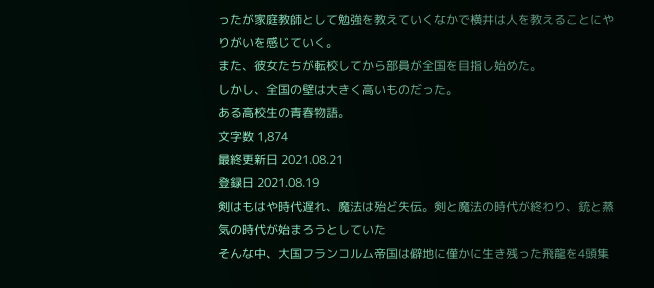ったが家庭教師として勉強を教えていくなかで横井は人を教えることにやりがいを感じていく。
また、彼女たちが転校してから部員が全国を目指し始めた。
しかし、全国の壁は大きく高いものだった。
ある高校生の青春物語。
文字数 1,874
最終更新日 2021.08.21
登録日 2021.08.19
剣はもはや時代遅れ、魔法は殆ど失伝。剣と魔法の時代が終わり、銃と蒸気の時代が始まろうとしていた
そんな中、大国フランコルム帝国は僻地に僅かに生き残った飛龍を4頭集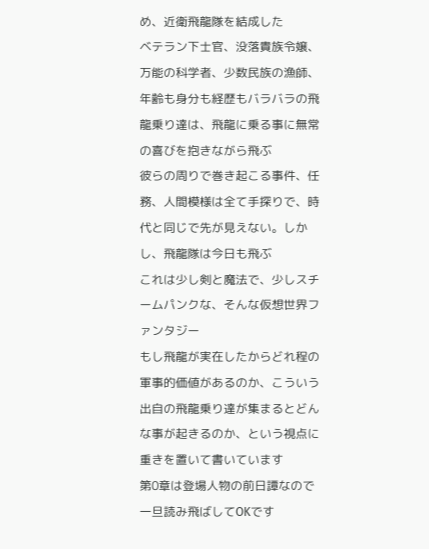め、近衛飛龍隊を結成した
ベテラン下士官、没落貴族令嬢、万能の科学者、少数民族の漁師、年齢も身分も経歴もバラバラの飛龍乗り達は、飛龍に乗る事に無常の喜びを抱きながら飛ぶ
彼らの周りで巻き起こる事件、任務、人間模様は全て手探りで、時代と同じで先が見えない。しかし、飛龍隊は今日も飛ぶ
これは少し剣と魔法で、少しスチームパンクな、そんな仮想世界ファンタジー
もし飛龍が実在したからどれ程の軍事的価値があるのか、こういう出自の飛龍乗り達が集まるとどんな事が起きるのか、という視点に重きを置いて書いています
第0章は登場人物の前日譚なので一旦読み飛ばしてOKです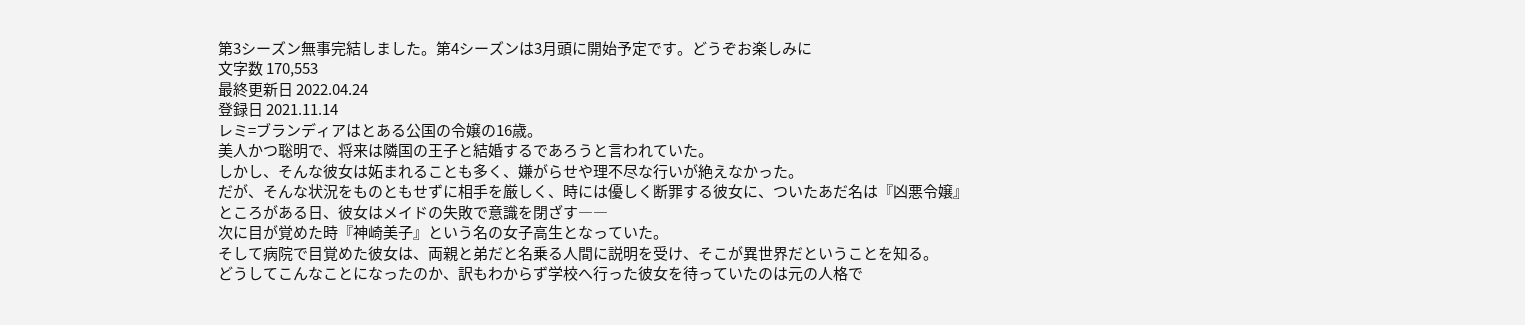第3シーズン無事完結しました。第4シーズンは3月頭に開始予定です。どうぞお楽しみに
文字数 170,553
最終更新日 2022.04.24
登録日 2021.11.14
レミ=ブランディアはとある公国の令嬢の16歳。
美人かつ聡明で、将来は隣国の王子と結婚するであろうと言われていた。
しかし、そんな彼女は妬まれることも多く、嫌がらせや理不尽な行いが絶えなかった。
だが、そんな状況をものともせずに相手を厳しく、時には優しく断罪する彼女に、ついたあだ名は『凶悪令嬢』
ところがある日、彼女はメイドの失敗で意識を閉ざす――
次に目が覚めた時『神崎美子』という名の女子高生となっていた。
そして病院で目覚めた彼女は、両親と弟だと名乗る人間に説明を受け、そこが異世界だということを知る。
どうしてこんなことになったのか、訳もわからず学校へ行った彼女を待っていたのは元の人格で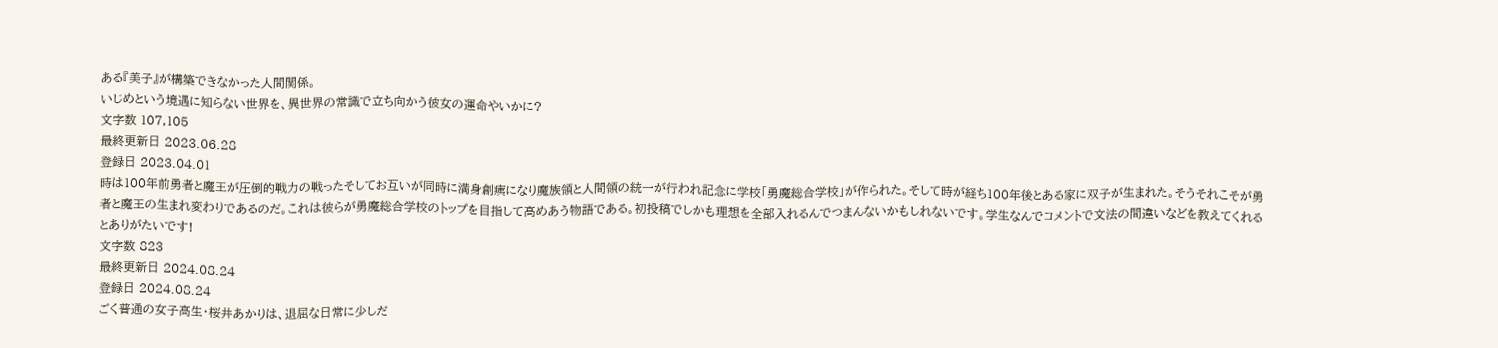ある『美子』が構築できなかった人間関係。
いじめという境遇に知らない世界を、異世界の常識で立ち向かう彼女の運命やいかに?
文字数 107,105
最終更新日 2023.06.28
登録日 2023.04.01
時は100年前勇者と魔王が圧倒的戦力の戦ったそしてお互いが同時に満身創痍になり魔族領と人間領の統一が行われ記念に学校「勇魔総合学校」が作られた。そして時が経ち100年後とある家に双子が生まれた。そうそれこそが勇者と魔王の生まれ変わりであるのだ。これは彼らが勇魔総合学校のトップを目指して高めあう物語である。初投稿でしかも理想を全部入れるんでつまんないかもしれないです。学生なんでコメントで文法の間違いなどを教えてくれるとありがたいです!
文字数 823
最終更新日 2024.08.24
登録日 2024.08.24
ごく普通の女子高生・桜井あかりは、退屈な日常に少しだ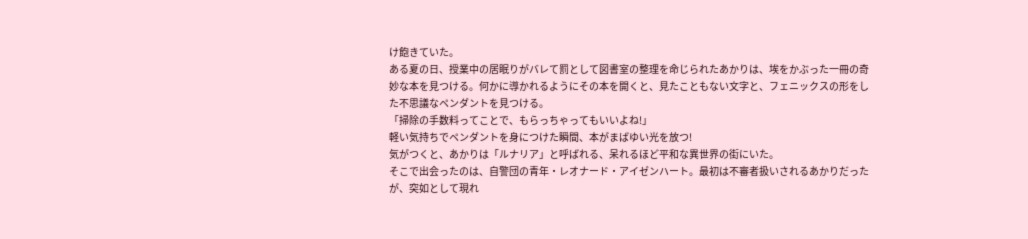け飽きていた。
ある夏の日、授業中の居眠りがバレて罰として図書室の整理を命じられたあかりは、埃をかぶった一冊の奇妙な本を見つける。何かに導かれるようにその本を開くと、見たこともない文字と、フェニックスの形をした不思議なペンダントを見つける。
「掃除の手数料ってことで、もらっちゃってもいいよね!」
軽い気持ちでペンダントを身につけた瞬間、本がまばゆい光を放つ!
気がつくと、あかりは「ルナリア」と呼ばれる、呆れるほど平和な異世界の街にいた。
そこで出会ったのは、自警団の青年・レオナード・アイゼンハート。最初は不審者扱いされるあかりだったが、突如として現れ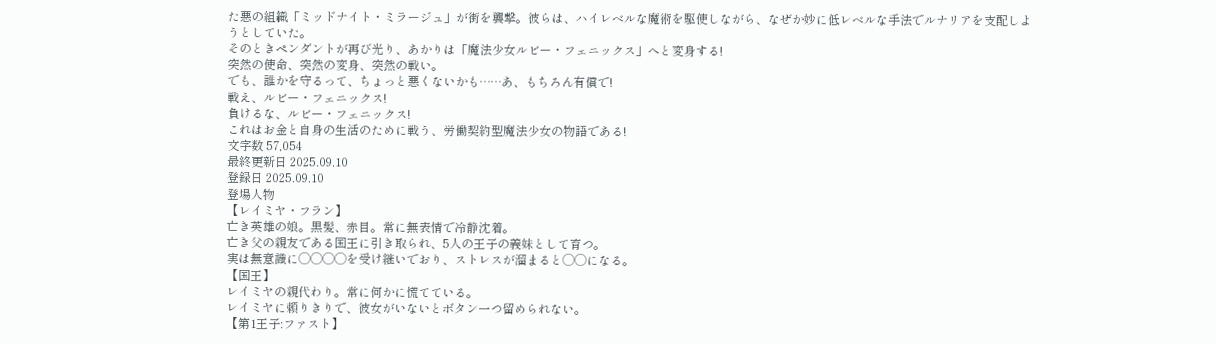た悪の組織「ミッドナイト・ミラージュ」が街を襲撃。彼らは、ハイレベルな魔術を駆使しながら、なぜか妙に低レベルな手法でルナリアを支配しようとしていた。
そのときペンダントが再び光り、あかりは「魔法少女ルビー・フェニックス」へと変身する!
突然の使命、突然の変身、突然の戦い。
でも、誰かを守るって、ちょっと悪くないかも……あ、もちろん有償で!
戦え、ルビー・フェニックス!
負けるな、ルビー・フェニックス!
これはお金と自身の生活のために戦う、労働契約型魔法少女の物語である!
文字数 57,054
最終更新日 2025.09.10
登録日 2025.09.10
登場人物
【レイミヤ・フラン】
亡き英雄の娘。黒髪、赤目。常に無表情で冷静沈着。
亡き父の親友である国王に引き取られ、5人の王子の義妹として育つ。
実は無意識に◯◯◯◯を受け継いでおり、ストレスが溜まると◯◯になる。
【国王】
レイミヤの親代わり。常に何かに慌てている。
レイミヤに頼りきりで、彼女がいないとボタン一つ留められない。
【第1王子:ファスト】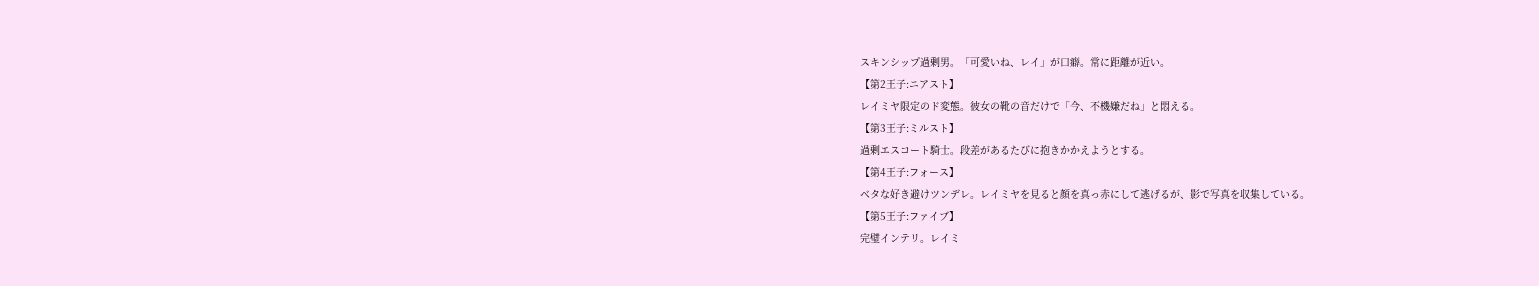スキンシップ過剰男。「可愛いね、レイ」が口癖。常に距離が近い。
【第2王子:ニアスト】
レイミヤ限定のド変態。彼女の靴の音だけで「今、不機嫌だね」と悶える。
【第3王子:ミルスト】
過剰エスコート騎士。段差があるたびに抱きかかえようとする。
【第4王子:フォース】
ベタな好き避けツンデレ。レイミヤを見ると顔を真っ赤にして逃げるが、影で写真を収集している。
【第5王子:ファイブ】
完璧インテリ。レイミ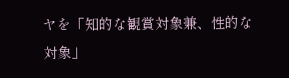ヤを「知的な観賞対象兼、性的な対象」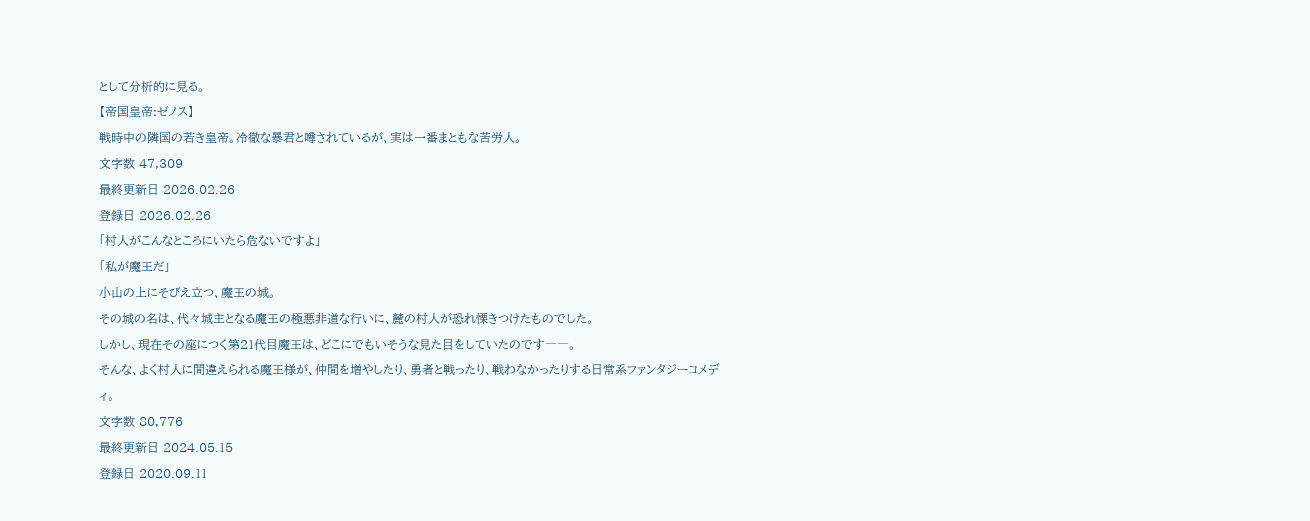として分析的に見る。
【帝国皇帝:ゼノス】
戦時中の隣国の若き皇帝。冷徹な暴君と噂されているが、実は一番まともな苦労人。
文字数 47,309
最終更新日 2026.02.26
登録日 2026.02.26
「村人がこんなところにいたら危ないですよ」
「私が魔王だ」
小山の上にそびえ立つ、魔王の城。
その城の名は、代々城主となる魔王の極悪非道な行いに、麓の村人が恐れ慄きつけたものでした。
しかし、現在その座につく第21代目魔王は、どこにでもいそうな見た目をしていたのです――。
そんな、よく村人に間違えられる魔王様が、仲間を増やしたり、勇者と戦ったり、戦わなかったりする日常系ファンタジーコメディ。
文字数 80,776
最終更新日 2024.05.15
登録日 2020.09.11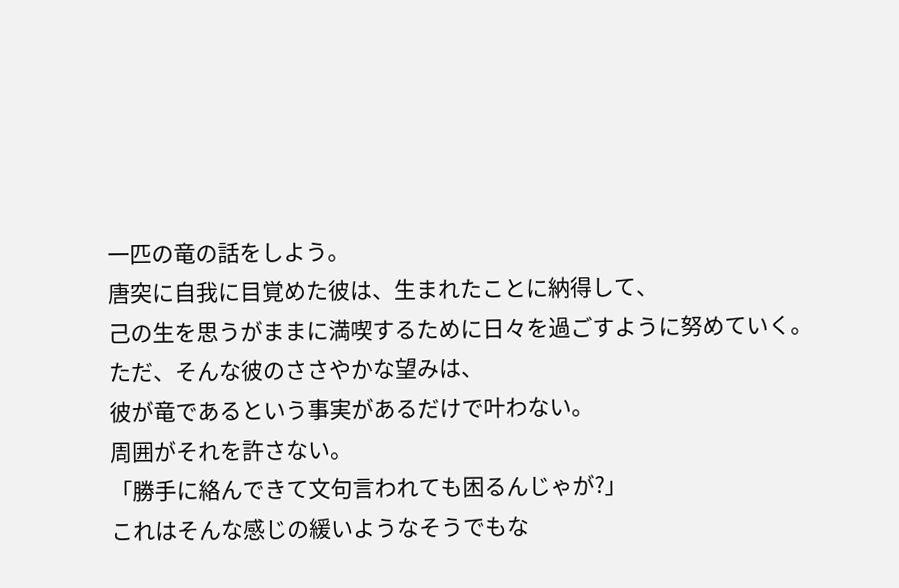一匹の竜の話をしよう。
唐突に自我に目覚めた彼は、生まれたことに納得して、
己の生を思うがままに満喫するために日々を過ごすように努めていく。
ただ、そんな彼のささやかな望みは、
彼が竜であるという事実があるだけで叶わない。
周囲がそれを許さない。
「勝手に絡んできて文句言われても困るんじゃが?」
これはそんな感じの緩いようなそうでもな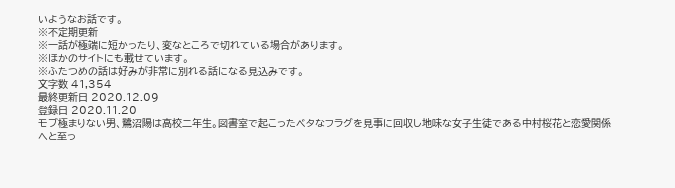いようなお話です。
※不定期更新
※一話が極端に短かったり、変なところで切れている場合があります。
※ほかのサイトにも載せています。
※ふたつめの話は好みが非常に別れる話になる見込みです。
文字数 41,354
最終更新日 2020.12.09
登録日 2020.11.20
モブ極まりない男、鷺沼陽は高校二年生。図書室で起こったベタなフラグを見事に回収し地味な女子生徒である中村桜花と恋愛関係へと至っ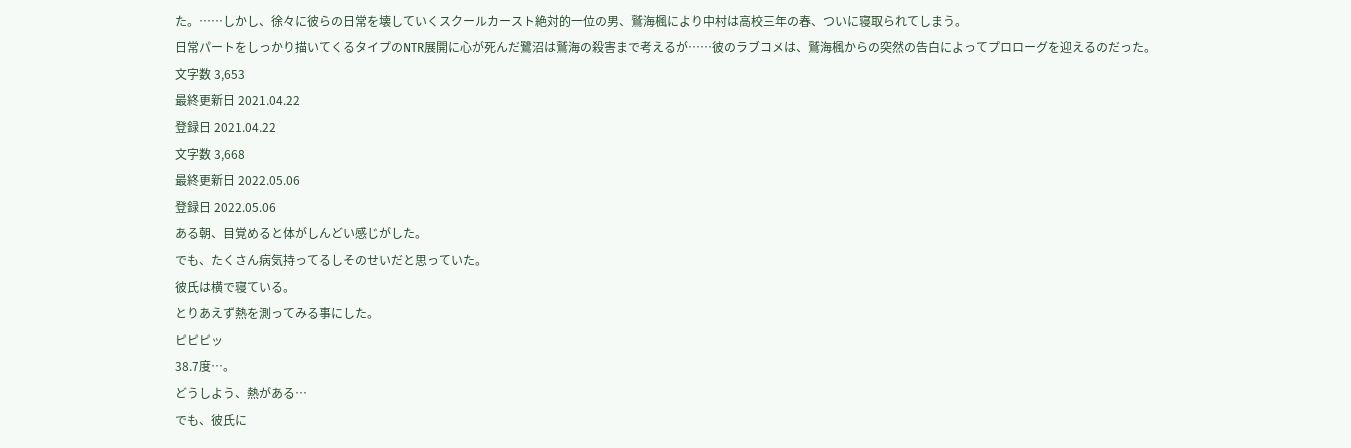た。……しかし、徐々に彼らの日常を壊していくスクールカースト絶対的一位の男、鷲海楓により中村は高校三年の春、ついに寝取られてしまう。
日常パートをしっかり描いてくるタイプのNTR展開に心が死んだ鷺沼は鷲海の殺害まで考えるが……彼のラブコメは、鷲海楓からの突然の告白によってプロローグを迎えるのだった。
文字数 3,653
最終更新日 2021.04.22
登録日 2021.04.22
文字数 3,668
最終更新日 2022.05.06
登録日 2022.05.06
ある朝、目覚めると体がしんどい感じがした。
でも、たくさん病気持ってるしそのせいだと思っていた。
彼氏は横で寝ている。
とりあえず熱を測ってみる事にした。
ピピピッ
38.7度…。
どうしよう、熱がある…
でも、彼氏に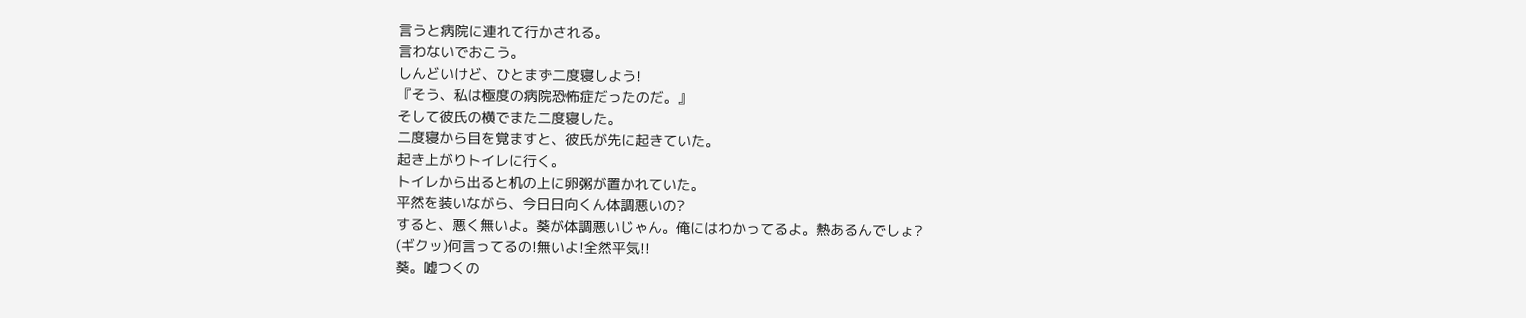言うと病院に連れて行かされる。
言わないでおこう。
しんどいけど、ひとまず二度寝しよう!
『そう、私は極度の病院恐怖症だったのだ。』
そして彼氏の横でまた二度寝した。
二度寝から目を覚ますと、彼氏が先に起きていた。
起き上がりトイレに行く。
トイレから出ると机の上に卵粥が置かれていた。
平然を装いながら、今日日向くん体調悪いの?
すると、悪く無いよ。葵が体調悪いじゃん。俺にはわかってるよ。熱あるんでしょ?
(ギクッ)何言ってるの!無いよ!全然平気!!
葵。嘘つくの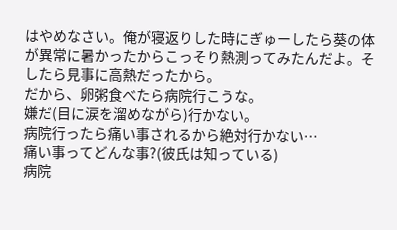はやめなさい。俺が寝返りした時にぎゅーしたら葵の体が異常に暑かったからこっそり熱測ってみたんだよ。そしたら見事に高熱だったから。
だから、卵粥食べたら病院行こうな。
嫌だ(目に涙を溜めながら)行かない。
病院行ったら痛い事されるから絶対行かない…
痛い事ってどんな事?(彼氏は知っている)
病院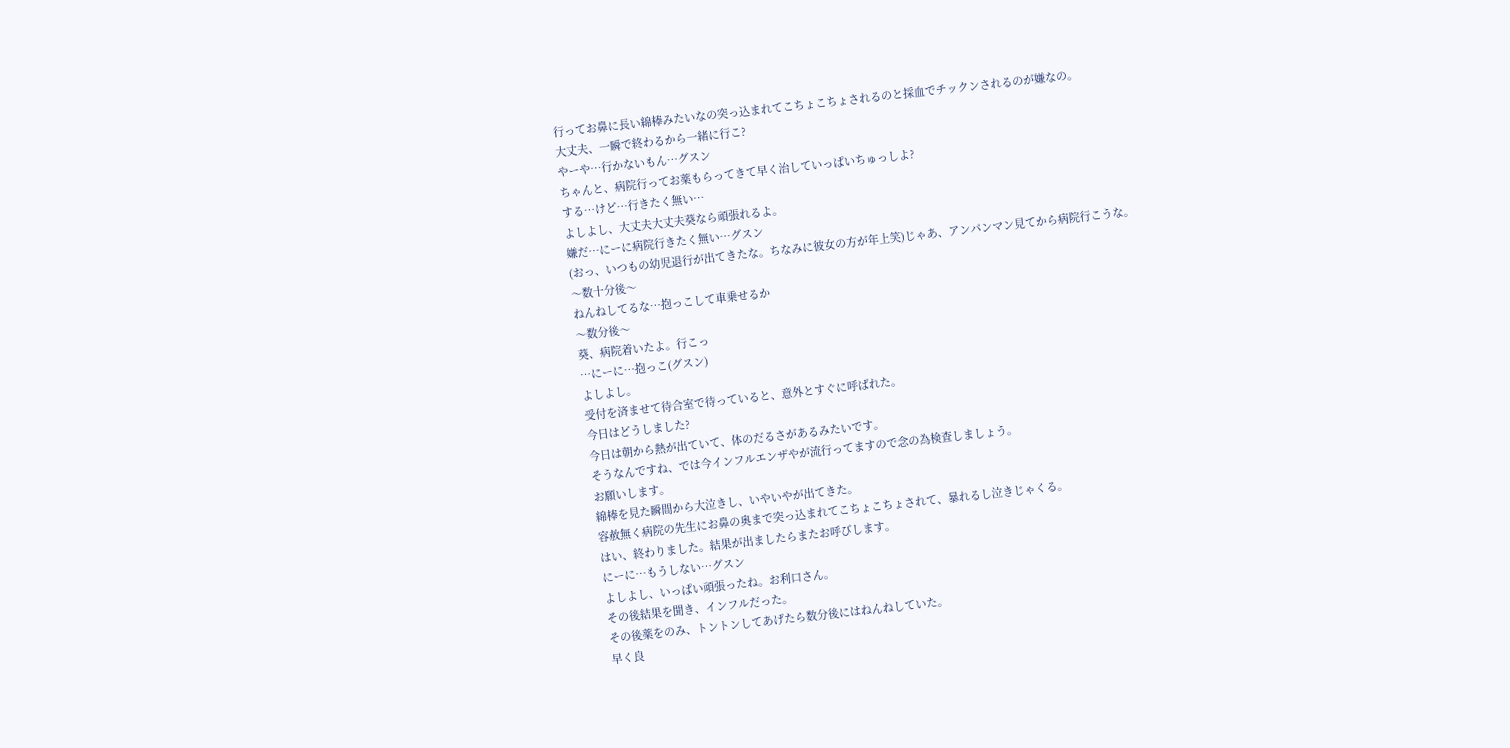行ってお鼻に長い綿棒みたいなの突っ込まれてこちょこちょされるのと採血でチックンされるのが嫌なの。
大丈夫、一瞬で終わるから一緒に行こ?
やーや…行かないもん…グスン
ちゃんと、病院行ってお薬もらってきて早く治していっぱいちゅっしよ?
する…けど…行きたく無い…
よしよし、大丈夫大丈夫葵なら頑張れるよ。
嫌だ…にーに病院行きたく無い…グスン
(おっ、いつもの幼児退行が出てきたな。ちなみに彼女の方が年上笑)じゃあ、アンパンマン見てから病院行こうな。
〜数十分後〜
ねんねしてるな…抱っこして車乗せるか
〜数分後〜
葵、病院着いたよ。行こっ
…にーに…抱っこ(グスン)
よしよし。
受付を済ませて待合室で待っていると、意外とすぐに呼ばれた。
今日はどうしました?
今日は朝から熱が出ていて、体のだるさがあるみたいです。
そうなんですね、では今インフルエンザやが流行ってますので念の為検査しましょう。
お願いします。
綿棒を見た瞬間から大泣きし、いやいやが出てきた。
容赦無く病院の先生にお鼻の奥まで突っ込まれてこちょこちょされて、暴れるし泣きじゃくる。
はい、終わりました。結果が出ましたらまたお呼びします。
にーに…もうしない…グスン
よしよし、いっぱい頑張ったね。お利口さん。
その後結果を聞き、インフルだった。
その後薬をのみ、トントンしてあげたら数分後にはねんねしていた。
早く良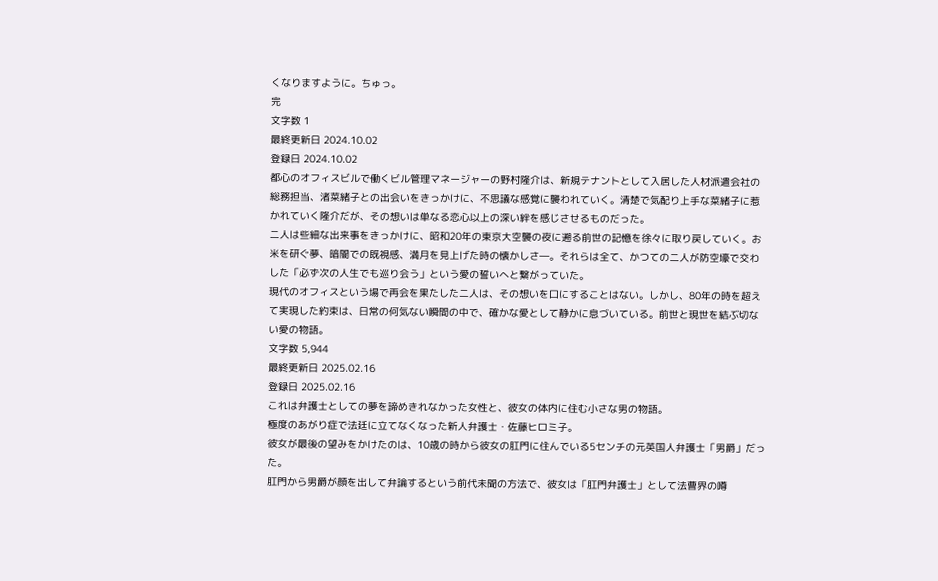くなりますように。ちゅっ。
完
文字数 1
最終更新日 2024.10.02
登録日 2024.10.02
都心のオフィスビルで働くビル管理マネージャーの野村隆介は、新規テナントとして入居した人材派遣会社の総務担当、渚菜緒子との出会いをきっかけに、不思議な感覚に襲われていく。清楚で気配り上手な菜緒子に惹かれていく隆介だが、その想いは単なる恋心以上の深い絆を感じさせるものだった。
二人は些細な出来事をきっかけに、昭和20年の東京大空襲の夜に遡る前世の記憶を徐々に取り戻していく。お米を研ぐ夢、暗闇での既視感、満月を見上げた時の懐かしさ―。それらは全て、かつての二人が防空壕で交わした「必ず次の人生でも巡り会う」という愛の誓いへと繋がっていた。
現代のオフィスという場で再会を果たした二人は、その想いを口にすることはない。しかし、80年の時を超えて実現した約束は、日常の何気ない瞬間の中で、確かな愛として静かに息づいている。前世と現世を結ぶ切ない愛の物語。
文字数 5,944
最終更新日 2025.02.16
登録日 2025.02.16
これは弁護士としての夢を諦めきれなかった女性と、彼女の体内に住む小さな男の物語。
極度のあがり症で法廷に立てなくなった新人弁護士・佐藤ヒロミ子。
彼女が最後の望みをかけたのは、10歳の時から彼女の肛門に住んでいる5センチの元英国人弁護士「男爵」だった。
肛門から男爵が顔を出して弁論するという前代未聞の方法で、彼女は「肛門弁護士」として法曹界の噂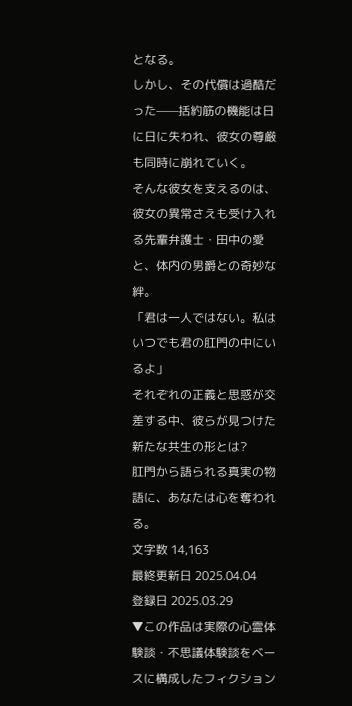となる。
しかし、その代償は過酷だった——括約筋の機能は日に日に失われ、彼女の尊厳も同時に崩れていく。
そんな彼女を支えるのは、彼女の異常さえも受け入れる先輩弁護士・田中の愛と、体内の男爵との奇妙な絆。
「君は一人ではない。私はいつでも君の肛門の中にいるよ」
それぞれの正義と思惑が交差する中、彼らが見つけた新たな共生の形とは?
肛門から語られる真実の物語に、あなたは心を奪われる。
文字数 14,163
最終更新日 2025.04.04
登録日 2025.03.29
▼この作品は実際の心霊体験談・不思議体験談をベースに構成したフィクション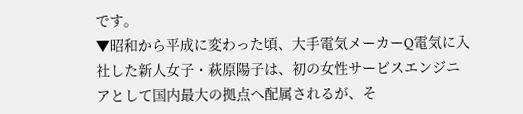です。
▼昭和から平成に変わった頃、大手電気メーカーQ電気に入社した新人女子・萩原陽子は、初の女性サービスエンジニアとして国内最大の拠点へ配属されるが、そ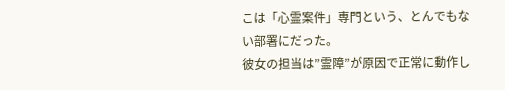こは「心霊案件」専門という、とんでもない部署にだった。
彼女の担当は”霊障”が原因で正常に動作し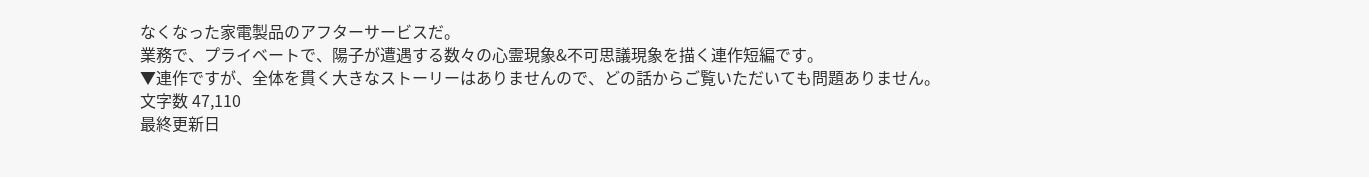なくなった家電製品のアフターサービスだ。
業務で、プライベートで、陽子が遭遇する数々の心霊現象&不可思議現象を描く連作短編です。
▼連作ですが、全体を貫く大きなストーリーはありませんので、どの話からご覧いただいても問題ありません。
文字数 47,110
最終更新日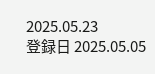2025.05.23
登録日 2025.05.05